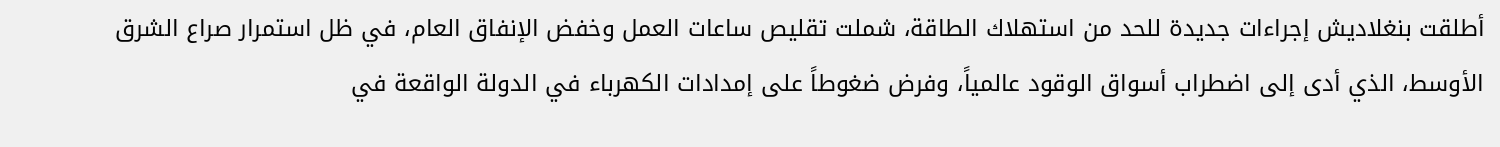أطلقت بنغلاديش إجراءات جديدة للحد من استهلاك الطاقة، شملت تقليص ساعات العمل وخفض الإنفاق العام، في ظل استمرار صراع الشرق الأوسط، الذي أدى إلى اضطراب أسواق الوقود عالمياً، وفرض ضغوطاً على إمدادات الكهرباء في الدولة الواقعة في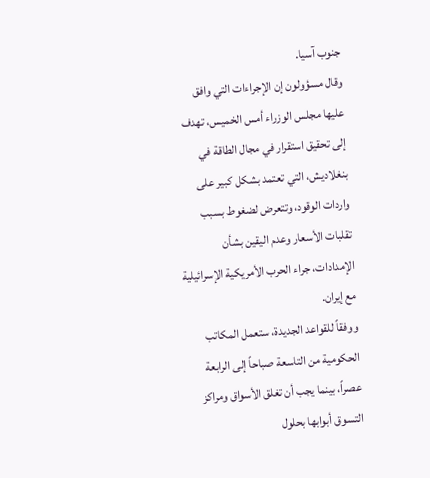جنوب آسيا.
وقال مسؤولون إن الإجراءات التي وافق عليها مجلس الوزراء أمس الخميس، تهدف إلى تحقيق استقرار في مجال الطاقة في بنغلاديش، التي تعتمد بشكل كبير على واردات الوقود، وتتعرض لضغوط بسبب تقلبات الأسعار وعدم اليقين بشأن الإمدادات، جراء الحرب الأمريكية الإسرائيلية مع إيران.
ووفقاً للقواعد الجديدة، ستعمل المكاتب الحكومية من التاسعة صباحاً إلى الرابعة عصراً، بينما يجب أن تغلق الأسواق ومراكز التسوق أبوابها بحلول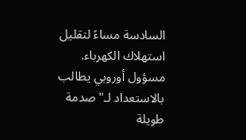السادسة مساءً لتقليل استهلاك الكهرباء.
مسؤول أوروبي يطالب بالاستعداد لـ"صدمة طويلة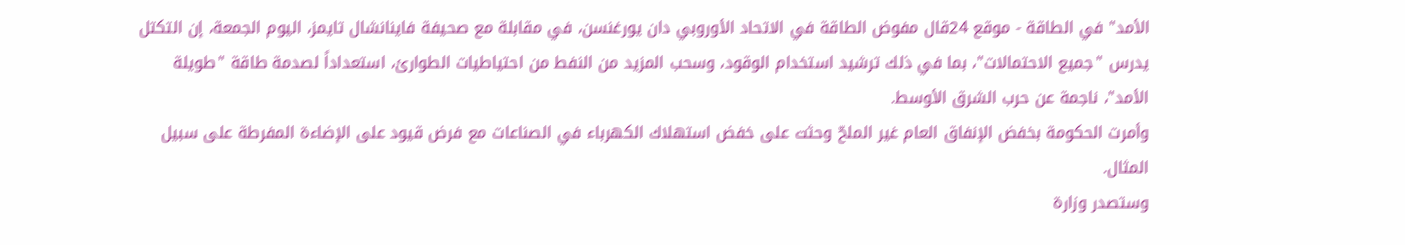الأمد" في الطاقة - موقع 24قال مفوض الطاقة في الاتحاد الأوروبي دان يورغنسن، في مقابلة مع صحيفة فاينانشال تايمز، اليوم الجمعة، إن التكتل يدرس "جميع الاحتمالات"، بما في ذلك ترشيد استخدام الوقود، وسحب المزيد من النفط من احتياطيات الطوارئ، استعداداً لصدمة طاقة "طويلة الأمد"، ناجمة عن حرب الشرق الأوسط.
وأمرت الحكومة بخفض الإنفاق العام غير الملحّ وحثت على خفض استهلاك الكهرباء في الصناعات مع فرض قيود على الإضاءة المفرطة على سبيل المثال.
وستصدر وزارة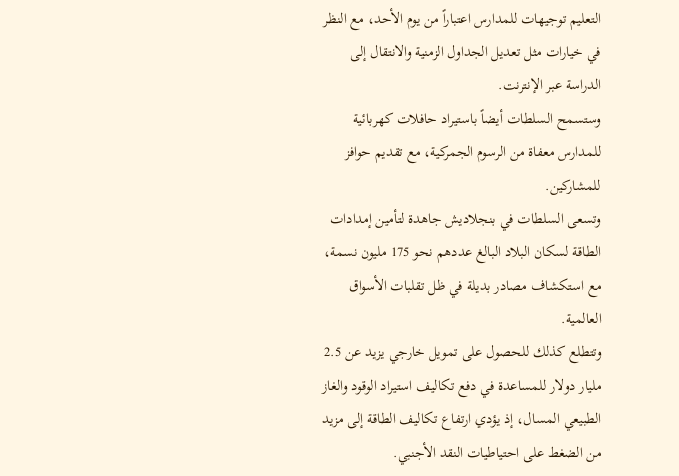التعليم توجيهات للمدارس اعتباراً من يوم الأحد، مع النظر في خيارات مثل تعديل الجداول الزمنية والانتقال إلى الدراسة عبر الإنترنت.
وستسمح السلطات أيضاً باستيراد حافلات كهربائية للمدارس معفاة من الرسوم الجمركية، مع تقديم حوافز للمشاركين.
وتسعى السلطات في بنجلاديش جاهدة لتأمين إمدادات الطاقة لسكان البلاد البالغ عددهم نحو 175 مليون نسمة، مع استكشاف مصادر بديلة في ظل تقلبات الأسواق العالمية.
وتتطلع كذلك للحصول على تمويل خارجي يزيد عن 2.5 مليار دولار للمساعدة في دفع تكاليف استيراد الوقود والغاز الطبيعي المسال، إذ يؤدي ارتفاع تكاليف الطاقة إلى مزيد من الضغط على احتياطيات النقد الأجنبي.